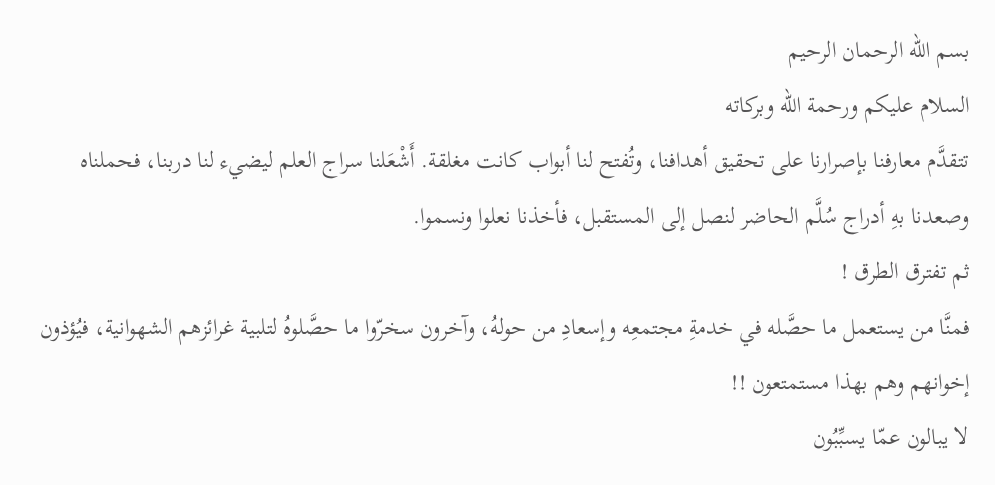بسم الله الرحمان الرحيم
السلام عليكم ورحمة الله وبركاته
تتقدَّم معارفنا بإصرارنا على تحقيق أهدافنا، وتُفتح لنا أبواب كانت مغلقة. أَشْعَلنا سراج العلم ليضيء لنا دربنا، فحملناه وصعدنا بهِ أدراج سُلَّم الحاضر لنصل إلى المستقبل، فأخذنا نعلوا ونسموا.
ثم تفترق الطرق !
فمنَّا من يستعمل ما حصَّله في خدمةِ مجتمعِه وإسعادِ من حولهُ، وآخرون سخرّوا ما حصَّلوهُ لتلبية غرائزهم الشهوانية، فيُؤذون إخوانهم وهم بهذا مستمتعون !!
لا يبالون عمّا يسبِّبُون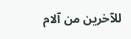للآخرين من آلام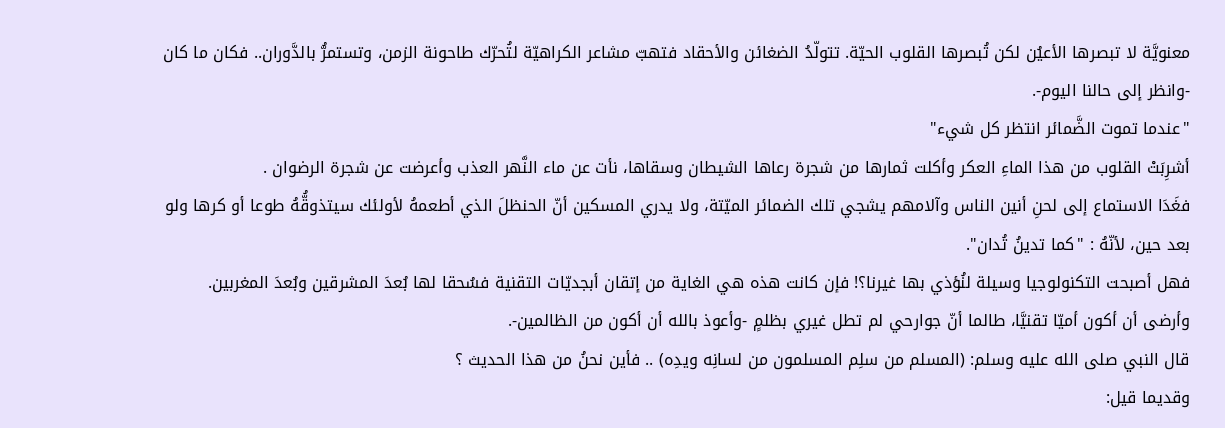معنويَّة لا تبصرها الأعيُن لكن تُبصرها القلوب الحيّة. تتولّدُ الضغائن والأحقاد فتهبّ مشاعر الكراهيّة لتُحرّك طاحونة الزمن، وتستمرُّ بالدَّوران.. فكان ما كان -وانظر إلى حالنا اليوم-.
"عندما تموت الضَّمائر انتظر كل شيء"
أشرِبَتْ القلوب من هذا الماءِ العكر وأكلت ثمارها من شجرة رعاها الشيطان وسقاها، نأت عن ماء النَّهر العذب وأعرضت عن شجرة الرضوان .
فغَدَا الاستماع إلى لحنِ أنين الناس وآلامهم يشجي تلك الضمائر الميّتة، ولا يدري المسكين أنّ الحنظلَ الذي أطعمهُ لأولئك سيتذوقُّهُ طوعا أو كرها ولو بعد حين، لأنّهُ : "كما تدينُ تُدان".
فهل أصبحت التكنولوجيا وسيلة لنُؤذي بها غيرنا؟! فإن كانت هذه هي الغاية من إتقان أبجديّات التقنية فسُحقا لها بُعدَ المشرقين وبُعدَ المغربين. وأرضى أن أكون أميّا تقنيَّا، طالما أنّ جوارحي لم تطل غيري بظلمٍ -وأعوذ بالله أن أكون من الظالمين-.
قال النبي صلى الله عليه وسلم: (المسلم من سلِم المسلمون من لسانِه ويدِه) .. فأين نحنُ من هذا الحديث ؟
وقديما قيل: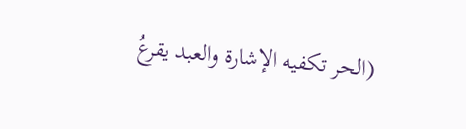(الحر تكفيه الإشارة والعبد يقرعُ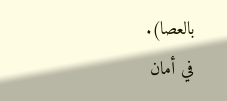بالعصا).
في أمان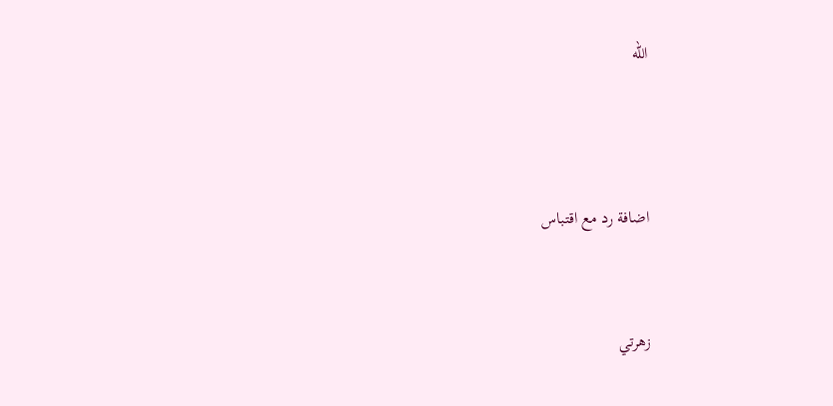الله



اضافة رد مع اقتباس


زهرتي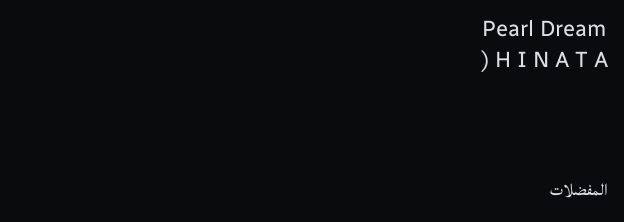Pearl Dream
) H I N A T A



المفضلات